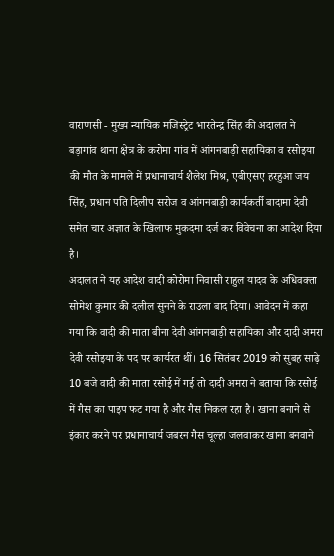वाराणसी - मुख्य न्यायिक मजिस्ट्रेट भारतेन्द्र सिंह की अदालत ने बड़ागांव थाना क्षेत्र के करोमा गांव में आंगनबाड़ी सहायिका व रसोइया की मौत के मामले में प्रधानाचार्य शैलेश मिश्र, एबीएसए हरहुआ जय सिंह, प्रधान पति दिलीप सरोज व आंगनबाड़ी कार्यकर्ती बादामा देवी समेत चार अज्ञात के खिलाफ मुकदमा दर्ज कर विवेचना का आदेश दिया है।
अदालत ने यह आदेश वादी कोरोमा निवासी राहुल यादव के अधिवक्ता सोमेश कुमार की दलील सुनने के राउला बाद दिया। आवेदन में कहा गया कि वादी की माता बीना देवी आंगनबाड़ी सहायिका और दादी अमरा देवी रसोइया के पद पर कार्यरत थीं। 16 सितंबर 2019 को सुबह साढ़े 10 बजे वादी की माता रसोई में गई तो दादी अमरा ने बताया कि रसोई में गैस का पाइप फट गया है और गैस निकल रहा है। खाना बनाने से इंकार करने पर प्रधानाचार्य जबरन गैस चूल्हा जलवाकर खाना बनवाने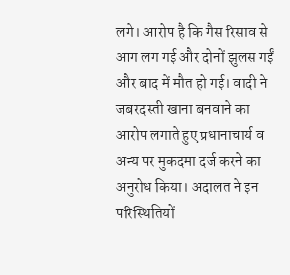लगे। आरोप है कि गैस रिसाव से आग लग गई और दोनों झुलस गईं और बाद में मौत हो गई। वादी ने जबरदस्ती खाना बनवाने का आरोप लगाते हुए प्रधानाचार्य व अन्य पर मुकदमा दर्ज करने का अनुरोध किया। अदालत ने इन परिस्थितियों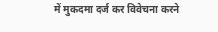में मुकदमा दर्ज कर विवेचना करने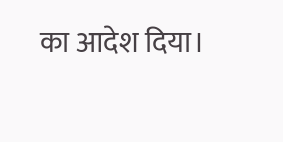का आदेश दिया।